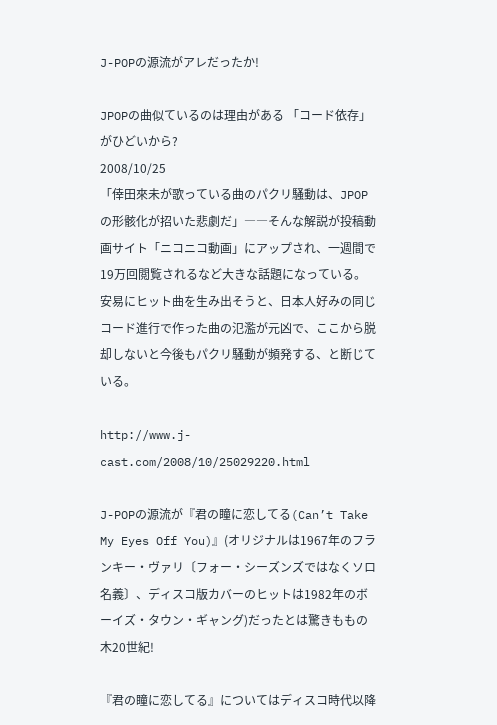J-POPの源流がアレだったか!

JPOPの曲似ているのは理由がある 「コード依存」がひどいから?
2008/10/25
「倖田來未が歌っている曲のパクリ騒動は、JPOPの形骸化が招いた悲劇だ」――そんな解説が投稿動画サイト「ニコニコ動画」にアップされ、一週間で19万回閲覧されるなど大きな話題になっている。安易にヒット曲を生み出そうと、日本人好みの同じコード進行で作った曲の氾濫が元凶で、ここから脱却しないと今後もパクリ騒動が頻発する、と断じている。

http://www.j-cast.com/2008/10/25029220.html

J-POPの源流が『君の瞳に恋してる(Can’t Take My Eyes Off You)』(オリジナルは1967年のフランキー・ヴァリ〔フォー・シーズンズではなくソロ名義〕、ディスコ版カバーのヒットは1982年のボーイズ・タウン・ギャング)だったとは驚きももの木20世紀!

『君の瞳に恋してる』についてはディスコ時代以降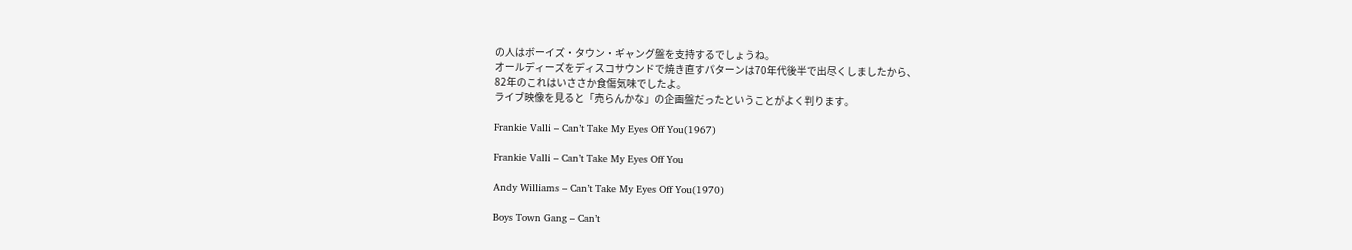の人はボーイズ・タウン・ギャング盤を支持するでしょうね。
オールディーズをディスコサウンドで焼き直すパターンは70年代後半で出尽くしましたから、
82年のこれはいささか食傷気味でしたよ。
ライブ映像を見ると「売らんかな」の企画盤だったということがよく判ります。

Frankie Valli – Can’t Take My Eyes Off You(1967)

Frankie Valli – Can’t Take My Eyes Off You

Andy Williams – Can’t Take My Eyes Off You(1970)

Boys Town Gang – Can’t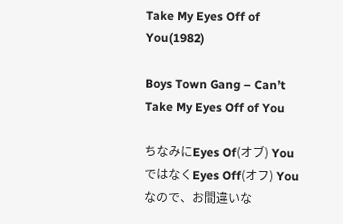Take My Eyes Off of You(1982)

Boys Town Gang – Can’t Take My Eyes Off of You

ちなみにEyes Of(オブ) YouではなくEyes Off(オフ) Youなので、お間違いな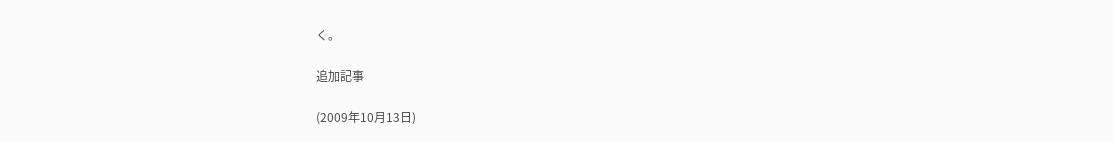く。

追加記事

(2009年10月13日)